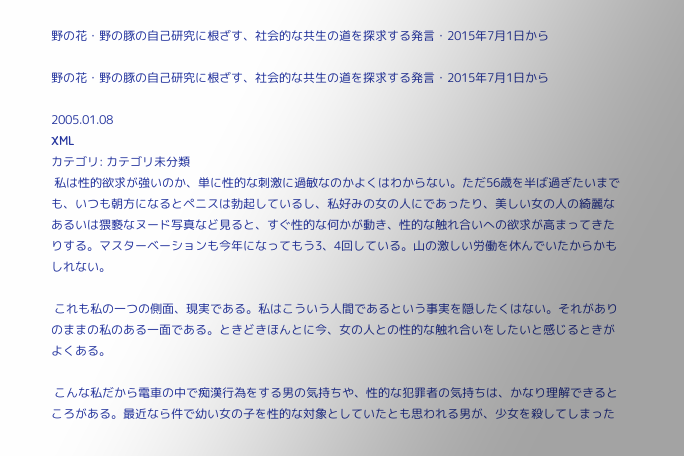野の花・野の豚の自己研究に根ざす、社会的な共生の道を探求する発言・2015年7月1日から

野の花・野の豚の自己研究に根ざす、社会的な共生の道を探求する発言・2015年7月1日から

2005.01.08
XML
カテゴリ: カテゴリ未分類
 私は性的欲求が強いのか、単に性的な刺激に過敏なのかよくはわからない。ただ56歳を半ば過ぎたいまでも、いつも朝方になるとペニスは勃起しているし、私好みの女の人にであったり、美しい女の人の綺麗なあるいは猥褻なヌード写真など見ると、すぐ性的な何かが動き、性的な触れ合いへの欲求が高まってきたりする。マスターベーションも今年になってもう3、4回している。山の激しい労働を休んでいたからかもしれない。

 これも私の一つの側面、現実である。私はこういう人間であるという事実を隠したくはない。それがありのままの私のある一面である。ときどきほんとに今、女の人との性的な触れ合いをしたいと感じるときがよくある。

 こんな私だから電車の中で痴漢行為をする男の気持ちや、性的な犯罪者の気持ちは、かなり理解できるところがある。最近なら件で幼い女の子を性的な対象としていたとも思われる男が、少女を殺してしまった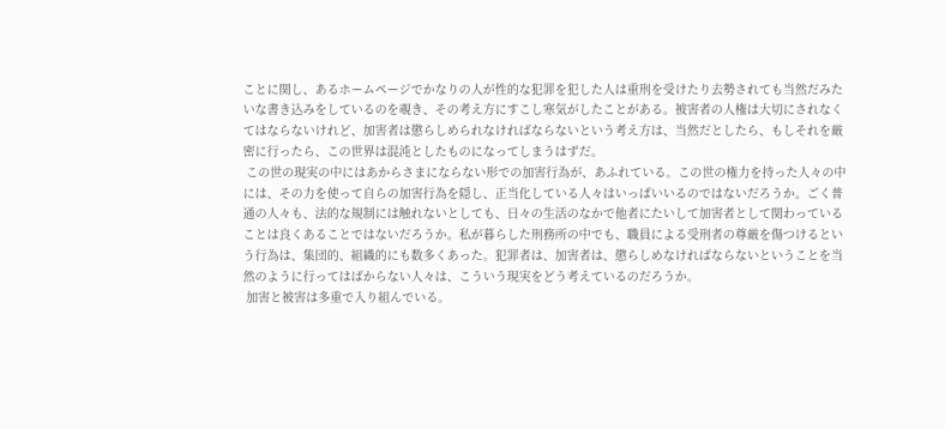ことに関し、あるホームページでかなりの人が性的な犯罪を犯した人は重刑を受けたり去勢されても当然だみたいな書き込みをしているのを覗き、その考え方にすこし寒気がしたことがある。被害者の人権は大切にされなくてはならないけれど、加害者は懲らしめられなければならないという考え方は、当然だとしたら、もしそれを厳密に行ったら、この世界は混沌としたものになってしまうはずだ。
 この世の現実の中にはあからさまにならない形での加害行為が、あふれている。この世の権力を持った人々の中には、その力を使って自らの加害行為を隠し、正当化している人々はいっぱいいるのではないだろうか。ごく普通の人々も、法的な規制には触れないとしても、日々の生活のなかで他者にたいして加害者として関わっていることは良くあることではないだろうか。私が暮らした刑務所の中でも、職員による受刑者の尊厳を傷つけるという行為は、集団的、組織的にも数多くあった。犯罪者は、加害者は、懲らしめなければならないということを当然のように行ってはばからない人々は、こういう現実をどう考えているのだろうか。
 加害と被害は多重で入り組んでいる。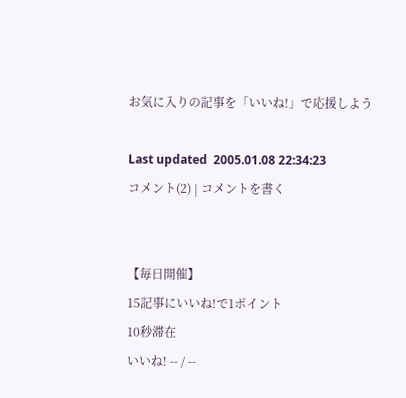お気に入りの記事を「いいね!」で応援しよう

Last updated  2005.01.08 22:34:23
コメント(2) | コメントを書く


【毎日開催】
15記事にいいね!で1ポイント
10秒滞在
いいね! -- / --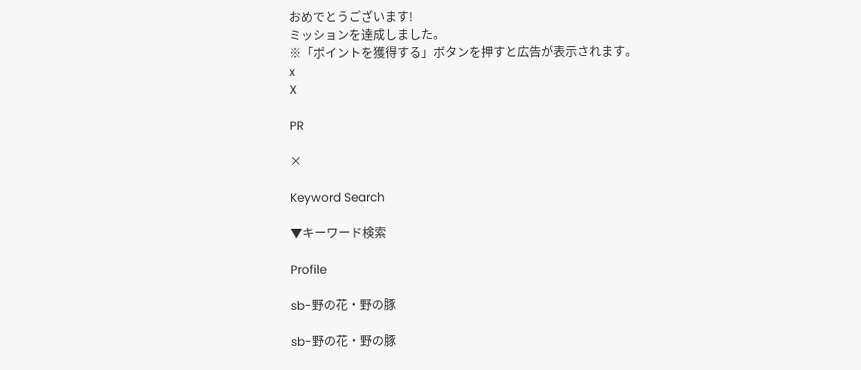おめでとうございます!
ミッションを達成しました。
※「ポイントを獲得する」ボタンを押すと広告が表示されます。
x
X

PR

×

Keyword Search

▼キーワード検索

Profile

sb-野の花・野の豚

sb-野の花・野の豚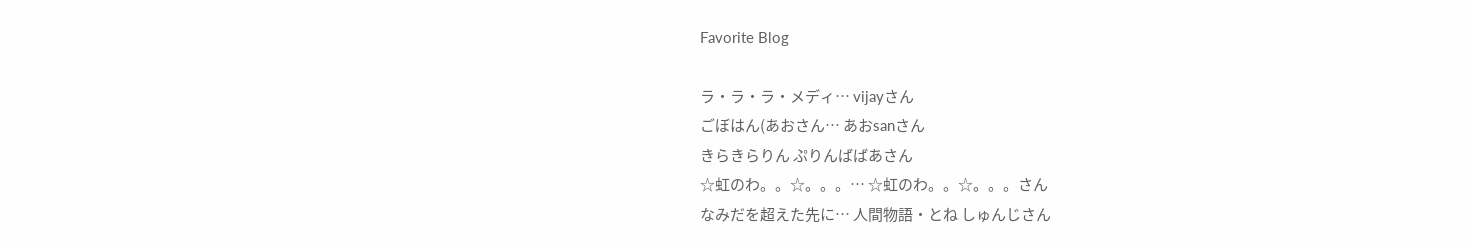Favorite Blog

ラ・ラ・ラ・メディ… vijayさん
ごぼはん(あおさん… あおsanさん
きらきらりん ぷりんばばあさん
☆虹のわ。。☆。。。… ☆虹のわ。。☆。。。さん
なみだを超えた先に… 人間物語・とね しゅんじさん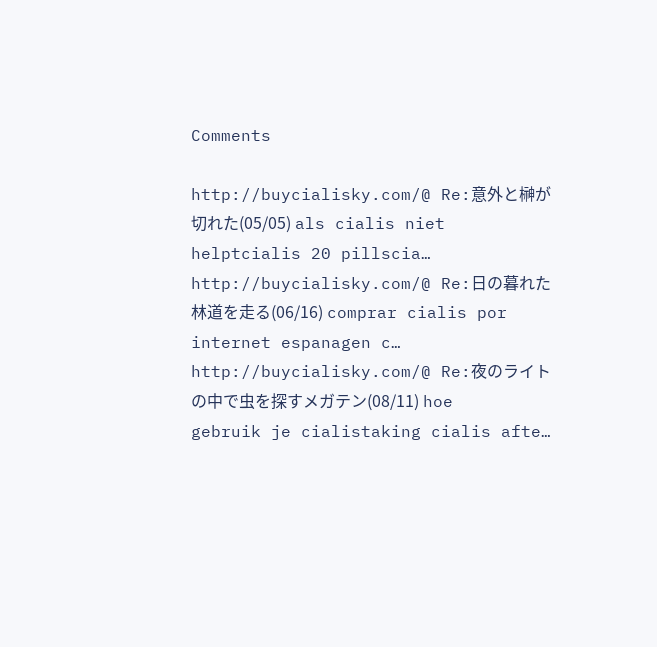Comments

http://buycialisky.com/@ Re:意外と榊が切れた(05/05) als cialis niet helptcialis 20 pillscia…
http://buycialisky.com/@ Re:日の暮れた林道を走る(06/16) comprar cialis por internet espanagen c…
http://buycialisky.com/@ Re:夜のライトの中で虫を探すメガテン(08/11) hoe gebruik je cialistaking cialis afte…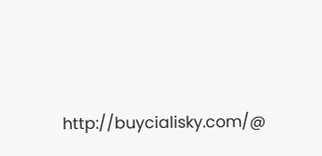http://buycialisky.com/@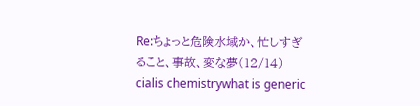Re:ちょっと危険水域か、忙しすぎること、事故、変な夢(12/14) cialis chemistrywhat is generic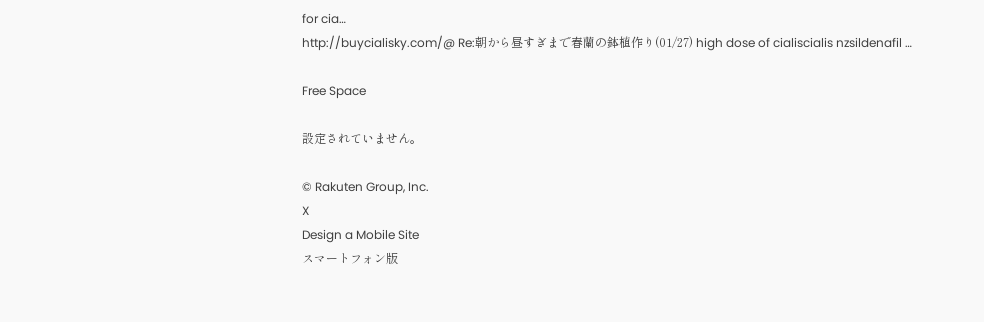for cia…
http://buycialisky.com/@ Re:朝から昼すぎまで春蘭の鉢植作り(01/27) high dose of cialiscialis nzsildenafil …

Free Space

設定されていません。

© Rakuten Group, Inc.
X
Design a Mobile Site
スマートフォン版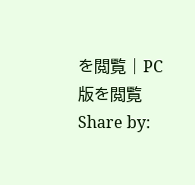を閲覧 | PC版を閲覧
Share by: